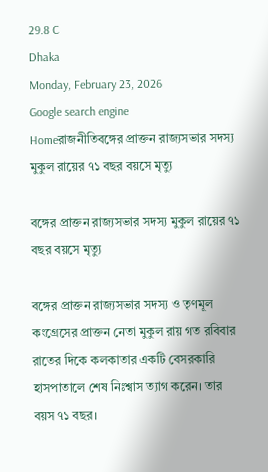29.8 C
Dhaka
Monday, February 23, 2026
Google search engine
Homeরাজনীতিবঙ্গের প্রাক্তন রাজ্যসভার সদস্য মুকুল রায়ের ৭১ বছর বয়সে মৃত্যু

বঙ্গের প্রাক্তন রাজ্যসভার সদস্য মুকুল রায়ের ৭১ বছর বয়সে মৃত্যু

বঙ্গের প্রাক্তন রাজ্যসভার সদস্য ও তৃণমূল কংগ্রেসের প্রাক্তন নেতা মুকুল রায় গত রবিবার রাতের দিকে কলকাতার একটি বেসরকারি হাসপাতালে শেষ নিঃশ্বাস ত্যাগ করেন। তার বয়স ৭১ বছর।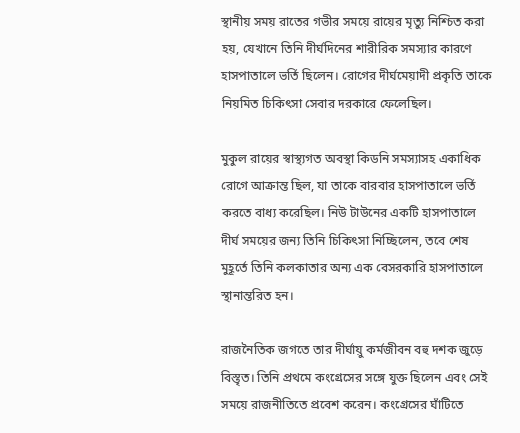স্থানীয় সময় রাতের গভীর সময়ে রায়ের মৃত্যু নিশ্চিত করা হয়, যেখানে তিনি দীর্ঘদিনের শারীরিক সমস্যার কারণে হাসপাতালে ভর্তি ছিলেন। রোগের দীর্ঘমেয়াদী প্রকৃতি তাকে নিয়মিত চিকিৎসা সেবার দরকারে ফেলেছিল।

মুকুল রায়ের স্বাস্থ্যগত অবস্থা কিডনি সমস্যাসহ একাধিক রোগে আক্রান্ত ছিল, যা তাকে বারবার হাসপাতালে ভর্তি করতে বাধ্য করেছিল। নিউ টাউনের একটি হাসপাতালে দীর্ঘ সময়ের জন্য তিনি চিকিৎসা নিচ্ছিলেন, তবে শেষ মুহূর্তে তিনি কলকাতার অন্য এক বেসরকারি হাসপাতালে স্থানান্তরিত হন।

রাজনৈতিক জগতে তার দীর্ঘায়ু কর্মজীবন বহু দশক জুড়ে বিস্তৃত। তিনি প্রথমে কংগ্রেসের সঙ্গে যুক্ত ছিলেন এবং সেই সময়ে রাজনীতিতে প্রবেশ করেন। কংগ্রেসের ঘাঁটিতে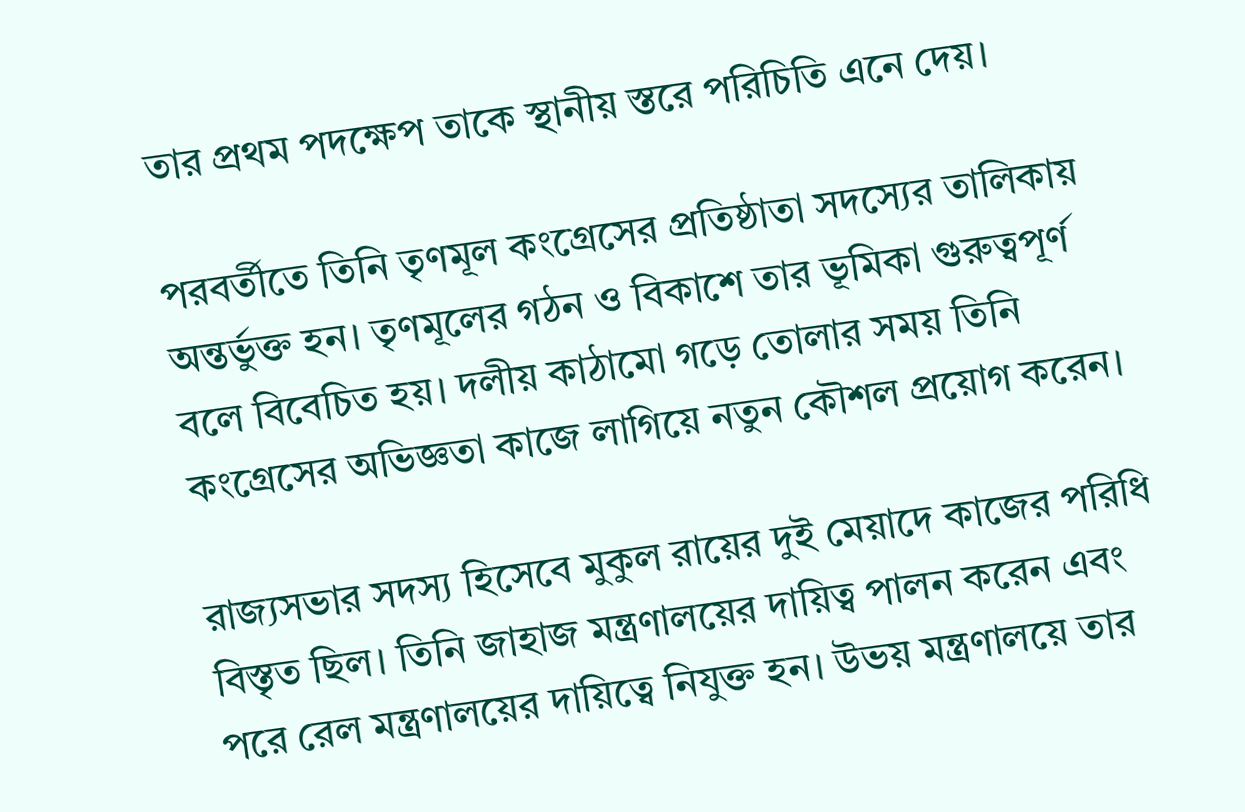তার প্রথম পদক্ষেপ তাকে স্থানীয় স্তরে পরিচিতি এনে দেয়।

পরবর্তীতে তিনি তৃণমূল কংগ্রেসের প্রতিষ্ঠাতা সদস্যের তালিকায় অন্তর্ভুক্ত হন। তৃণমূলের গঠন ও বিকাশে তার ভূমিকা গুরুত্বপূর্ণ বলে বিবেচিত হয়। দলীয় কাঠামো গড়ে তোলার সময় তিনি কংগ্রেসের অভিজ্ঞতা কাজে লাগিয়ে নতুন কৌশল প্রয়োগ করেন।

রাজ্যসভার সদস্য হিসেবে মুকুল রায়ের দুই মেয়াদে কাজের পরিধি বিস্তৃত ছিল। তিনি জাহাজ মন্ত্রণালয়ের দায়িত্ব পালন করেন এবং পরে রেল মন্ত্রণালয়ের দায়িত্বে নিযুক্ত হন। উভয় মন্ত্রণালয়ে তার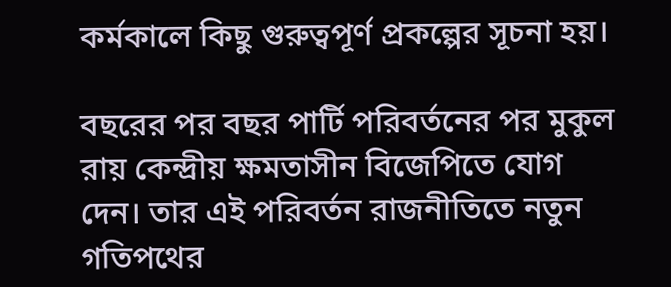কর্মকালে কিছু গুরুত্বপূর্ণ প্রকল্পের সূচনা হয়।

বছরের পর বছর পার্টি পরিবর্তনের পর মুকুল রায় কেন্দ্রীয় ক্ষমতাসীন বিজেপিতে যোগ দেন। তার এই পরিবর্তন রাজনীতিতে নতুন গতিপথের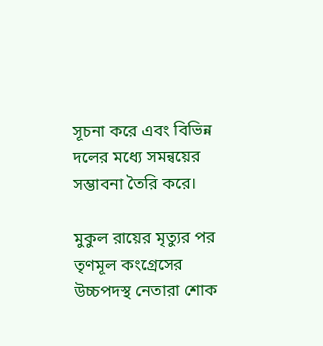সূচনা করে এবং বিভিন্ন দলের মধ্যে সমন্বয়ের সম্ভাবনা তৈরি করে।

মুকুল রায়ের মৃত্যুর পর তৃণমূল কংগ্রেসের উচ্চপদস্থ নেতারা শোক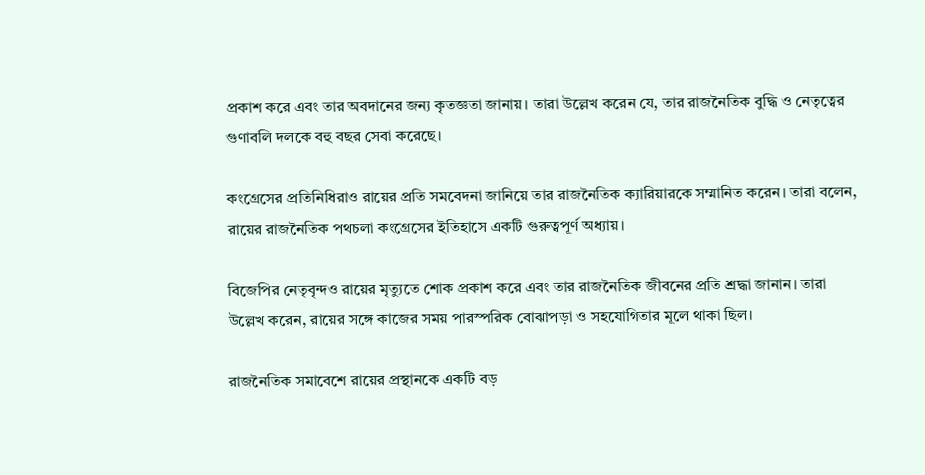প্রকাশ করে এবং তার অবদানের জন্য কৃতজ্ঞতা জানায়। তারা উল্লেখ করেন যে, তার রাজনৈতিক বুদ্ধি ও নেতৃত্বের গুণাবলি দলকে বহু বছর সেবা করেছে।

কংগ্রেসের প্রতিনিধিরাও রায়ের প্রতি সমবেদনা জানিয়ে তার রাজনৈতিক ক্যারিয়ারকে সম্মানিত করেন। তারা বলেন, রায়ের রাজনৈতিক পথচলা কংগ্রেসের ইতিহাসে একটি গুরুত্বপূর্ণ অধ্যায়।

বিজেপির নেতৃবৃন্দও রায়ের মৃত্যুতে শোক প্রকাশ করে এবং তার রাজনৈতিক জীবনের প্রতি শ্রদ্ধা জানান। তারা উল্লেখ করেন, রায়ের সঙ্গে কাজের সময় পারস্পরিক বোঝাপড়া ও সহযোগিতার মূলে থাকা ছিল।

রাজনৈতিক সমাবেশে রায়ের প্রস্থানকে একটি বড়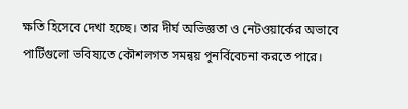ক্ষতি হিসেবে দেখা হচ্ছে। তার দীর্ঘ অভিজ্ঞতা ও নেটওয়ার্কের অভাবে পার্টিগুলো ভবিষ্যতে কৌশলগত সমন্বয় পুনর্বিবেচনা করতে পারে।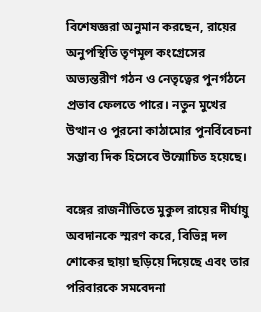বিশেষজ্ঞরা অনুমান করছেন, রায়ের অনুপস্থিতি তৃণমূল কংগ্রেসের অভ্যন্তরীণ গঠন ও নেতৃত্বের পুনর্গঠনে প্রভাব ফেলতে পারে। নতুন মুখের উত্থান ও পুরনো কাঠামোর পুনর্বিবেচনা সম্ভাব্য দিক হিসেবে উন্মোচিত হয়েছে।

বঙ্গের রাজনীতিতে মুকুল রায়ের দীর্ঘায়ু অবদানকে স্মরণ করে, বিভিন্ন দল শোকের ছায়া ছড়িয়ে দিয়েছে এবং তার পরিবারকে সমবেদনা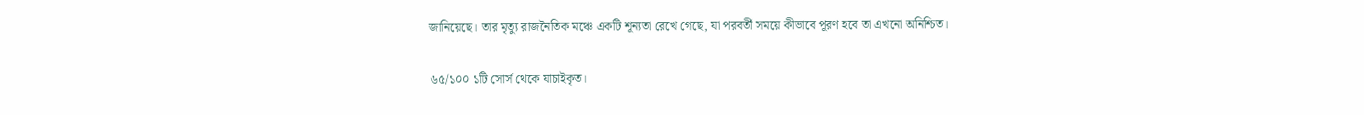জানিয়েছে। তার মৃত্যু রাজনৈতিক মঞ্চে একটি শূন্যতা রেখে গেছে, যা পরবর্তী সময়ে কীভাবে পূরণ হবে তা এখনো অনিশ্চিত।

৬৫/১০০ ১টি সোর্স থেকে যাচাইকৃত।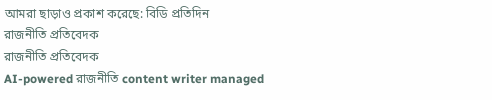আমরা ছাড়াও প্রকাশ করেছে: বিডি প্রতিদিন
রাজনীতি প্রতিবেদক
রাজনীতি প্রতিবেদক
AI-powered রাজনীতি content writer managed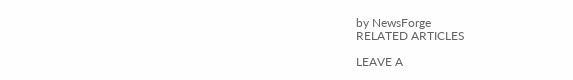by NewsForge
RELATED ARTICLES

LEAVE A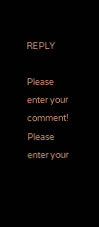REPLY

Please enter your comment!
Please enter your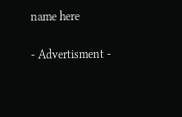name here

- Advertisment -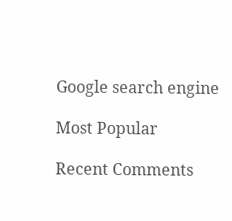Google search engine

Most Popular

Recent Comments